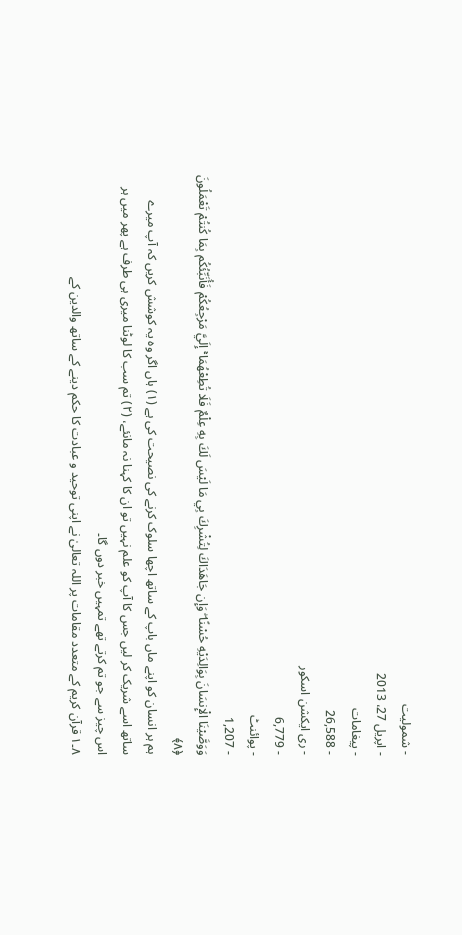- شمولیت
- اپریل 27، 2013
- پیغامات
- 26,588
- ری ایکشن اسکور
- 6,779
- پوائنٹ
- 1,207
وَوَصَّيْنَا الْإِنسَانَ بِوَالِدَيْهِ حُسْنًا ۖ وَإِن جَاهَدَاكَ لِتُشْرِكَ بِي مَا لَيْسَ لَكَ بِهِ عِلْمٌ فَلَا تُطِعْهُمَا ۚ إِلَيَّ مَرْجِعُكُمْ فَأُنَبِّئُكُم بِمَا كُنتُمْ تَعْمَلُونَ ﴿٨﴾
ہم ہر انسان کو اپنے ماں باپ کے ساتھ اچھا سلوک کرنے کی نصیحت کی ہے (١) ہاں اگر وہ یہ کوشش کریں کہ آپ میرے ساتھ اسے شریک کر لیں جس کا آپ کو علم نہیں تو ان کا کہنا نہ مانئے، (٢) تم سب کا لوٹنا میری ہی طرف ہے پھر میں ہر اس چیز سے جو تم کرتے تھے تمہیں خبر دوں گا۔
٨۔١ قرآن کریم کے متعدد مقامات پر اللہ تعالیٰ نے اپنی توحید و عبادت کا حکم دینے کے ساتھ والدین کے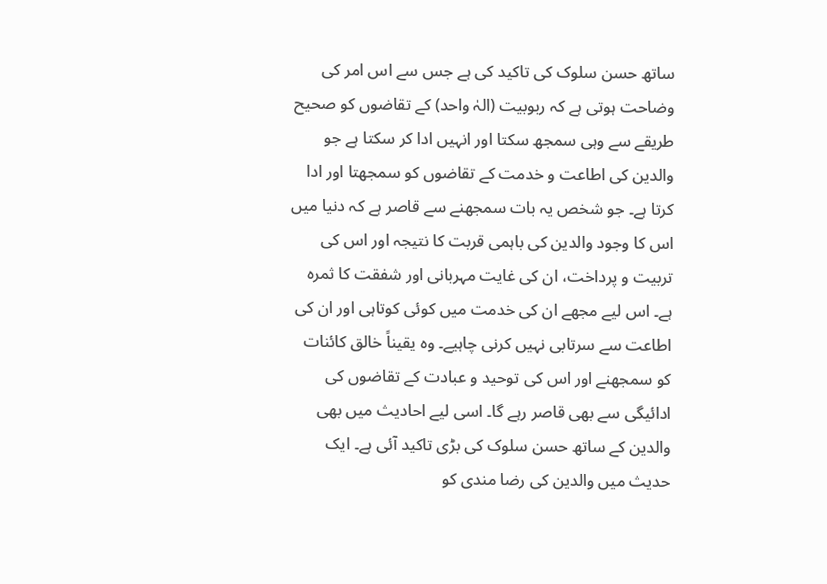ساتھ حسن سلوک کی تاکید کی ہے جس سے اس امر کی وضاحت ہوتی ہے کہ ربوبیت (الہٰ واحد) کے تقاضوں کو صحیح طریقے سے وہی سمجھ سکتا اور انہیں ادا کر سکتا ہے جو والدین کی اطاعت و خدمت کے تقاضوں کو سمجھتا اور ادا کرتا ہے۔ جو شخص یہ بات سمجھنے سے قاصر ہے کہ دنیا میں اس کا وجود والدین کی باہمی قربت کا نتیجہ اور اس کی تربیت و پرداخت، ان کی غایت مہربانی اور شفقت کا ثمرہ ہے۔ اس لیے مجھے ان کی خدمت میں کوئی کوتاہی اور ان کی اطاعت سے سرتابی نہیں کرنی چاہیے۔ وہ یقیناً خالق کائنات کو سمجھنے اور اس کی توحید و عبادت کے تقاضوں کی ادائیگی سے بھی قاصر رہے گا۔ اسی لیے احادیث میں بھی والدین کے ساتھ حسن سلوک کی بڑی تاکید آئی ہے۔ ایک حدیث میں والدین کی رضا مندی کو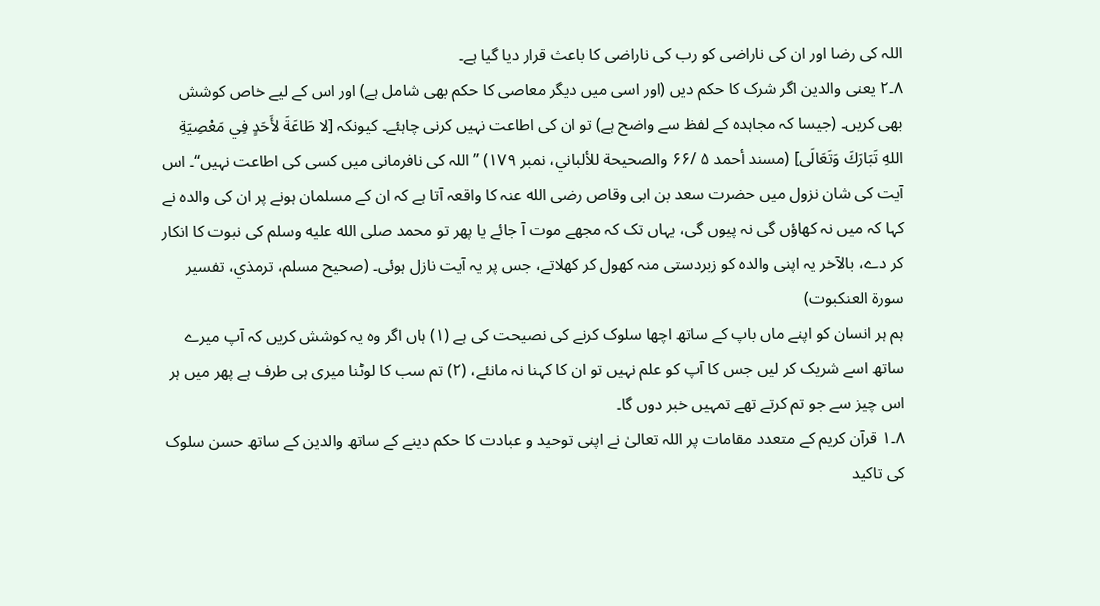اللہ کی رضا اور ان کی ناراضی کو رب کی ناراضی کا باعث قرار دیا گیا ہے۔
٨۔٢ یعنی والدین اگر شرک کا حکم دیں (اور اسی میں دیگر معاصی کا حکم بھی شامل ہے) اور اس کے لیے خاص کوشش بھی کریں۔ (جیسا کہ مجاہدہ کے لفظ سے واضح ہے) تو ان کی اطاعت نہیں کرنی چاہئے۔ کیونکہ [لا طَاعَةَ لأَحَدٍ فِي مَعْصِيَةِ اللهِ تَبَارَكَ وَتَعَالَى] (مسند أحمد ۵ /۶۶ والصحيحة للألباني، نمبر ۱۷۹) ”اللہ کی نافرمانی میں کسی کی اطاعت نہیں“۔ اس آیت کی شان نزول میں حضرت سعد بن ابی وقاص رضی الله عنہ کا واقعہ آتا ہے کہ ان کے مسلمان ہونے پر ان کی والدہ نے کہا کہ میں نہ کھاؤں گی نہ پیوں گی، یہاں تک کہ مجھے موت آ جائے یا پھر تو محمد صلى الله عليه وسلم کی نبوت کا انکار کر دے، بالآخر یہ اپنی والدہ کو زبردستی منہ کھول کر کھلاتے، جس پر یہ آیت نازل ہوئی۔ (صحيح مسلم، ترمذي، تفسير سورة العنكبوت)
ہم ہر انسان کو اپنے ماں باپ کے ساتھ اچھا سلوک کرنے کی نصیحت کی ہے (١) ہاں اگر وہ یہ کوشش کریں کہ آپ میرے ساتھ اسے شریک کر لیں جس کا آپ کو علم نہیں تو ان کا کہنا نہ مانئے، (٢) تم سب کا لوٹنا میری ہی طرف ہے پھر میں ہر اس چیز سے جو تم کرتے تھے تمہیں خبر دوں گا۔
٨۔١ قرآن کریم کے متعدد مقامات پر اللہ تعالیٰ نے اپنی توحید و عبادت کا حکم دینے کے ساتھ والدین کے ساتھ حسن سلوک کی تاکید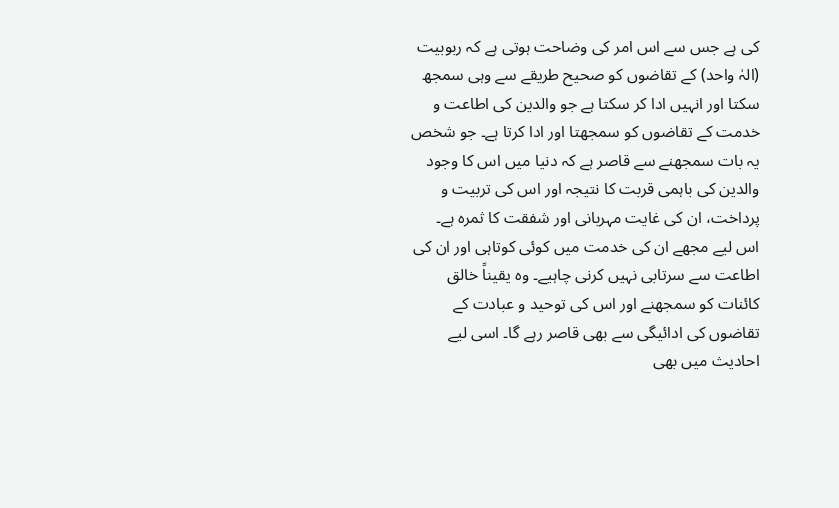کی ہے جس سے اس امر کی وضاحت ہوتی ہے کہ ربوبیت (الہٰ واحد) کے تقاضوں کو صحیح طریقے سے وہی سمجھ سکتا اور انہیں ادا کر سکتا ہے جو والدین کی اطاعت و خدمت کے تقاضوں کو سمجھتا اور ادا کرتا ہے۔ جو شخص یہ بات سمجھنے سے قاصر ہے کہ دنیا میں اس کا وجود والدین کی باہمی قربت کا نتیجہ اور اس کی تربیت و پرداخت، ان کی غایت مہربانی اور شفقت کا ثمرہ ہے۔ اس لیے مجھے ان کی خدمت میں کوئی کوتاہی اور ان کی اطاعت سے سرتابی نہیں کرنی چاہیے۔ وہ یقیناً خالق کائنات کو سمجھنے اور اس کی توحید و عبادت کے تقاضوں کی ادائیگی سے بھی قاصر رہے گا۔ اسی لیے احادیث میں بھی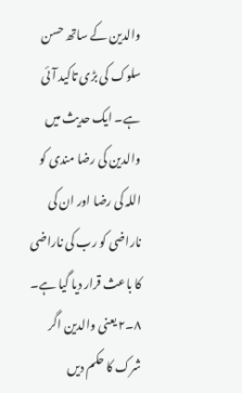والدین کے ساتھ حسن سلوک کی بڑی تاکید آئی ہے۔ ایک حدیث میں والدین کی رضا مندی کو اللہ کی رضا اور ان کی ناراضی کو رب کی ناراضی کا باعث قرار دیا گیا ہے۔
٨۔٢ یعنی والدین اگر شرک کا حکم دیں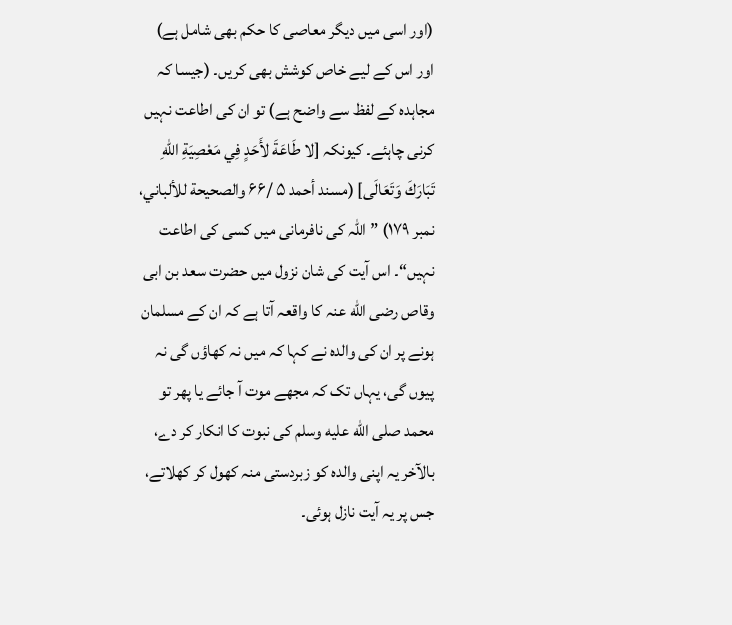(اور اسی میں دیگر معاصی کا حکم بھی شامل ہے) اور اس کے لیے خاص کوشش بھی کریں۔ (جیسا کہ مجاہدہ کے لفظ سے واضح ہے) تو ان کی اطاعت نہیں کرنی چاہئے۔ کیونکہ [لا طَاعَةَ لأَحَدٍ فِي مَعْصِيَةِ اللهِ تَبَارَكَ وَتَعَالَى] (مسند أحمد ۵ /۶۶ والصحيحة للألباني، نمبر ۱۷۹) ”اللہ کی نافرمانی میں کسی کی اطاعت نہیں“۔ اس آیت کی شان نزول میں حضرت سعد بن ابی وقاص رضی الله عنہ کا واقعہ آتا ہے کہ ان کے مسلمان ہونے پر ان کی والدہ نے کہا کہ میں نہ کھاؤں گی نہ پیوں گی، یہاں تک کہ مجھے موت آ جائے یا پھر تو محمد صلى الله عليه وسلم کی نبوت کا انکار کر دے، بالآخر یہ اپنی والدہ کو زبردستی منہ کھول کر کھلاتے، جس پر یہ آیت نازل ہوئی۔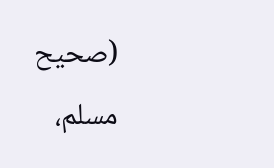(صحيح مسلم،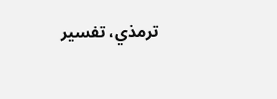ترمذي، تفسير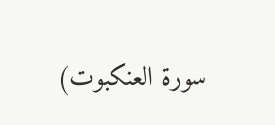سورة العنكبوت)